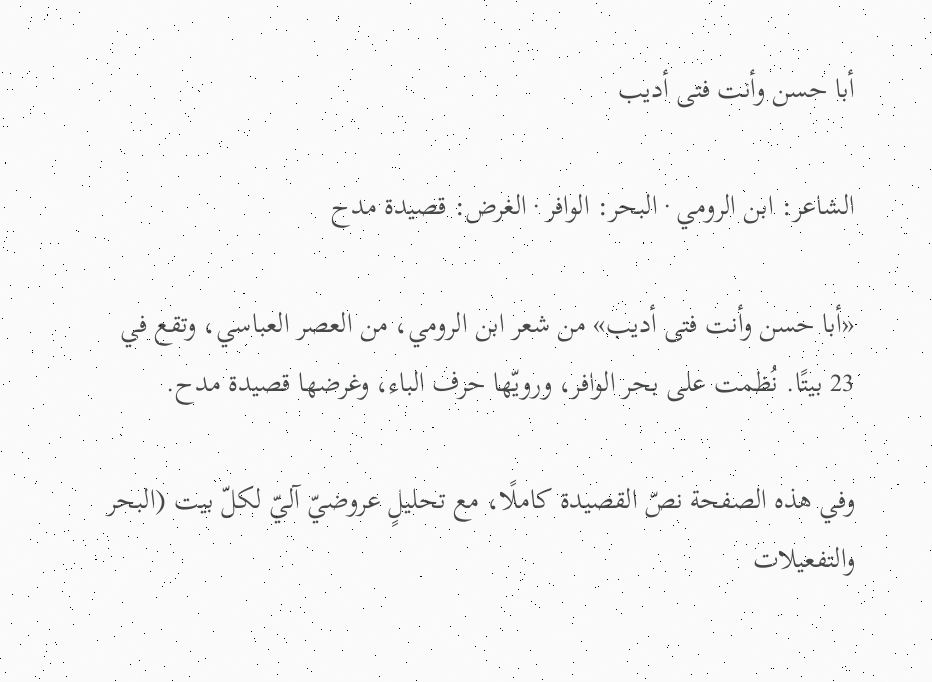أبا حسن وأنت فتى أديب

الشاعر: ابن الرومي · البحر: الوافر · الغرض: قصيدة مدح

«أبا حسن وأنت فتى أديب» من شعر ابن الرومي، من العصر العباسي، وتقع في 23 بيتًا. نُظمت على بحر الوافر، ورويّها حرف الباء، وغرضها قصيدة مدح.

وفي هذه الصفحة نصّ القصيدة كاملًا، مع تحليلٍ عروضيّ آليّ لكلّ بيت (البحر والتفعيلات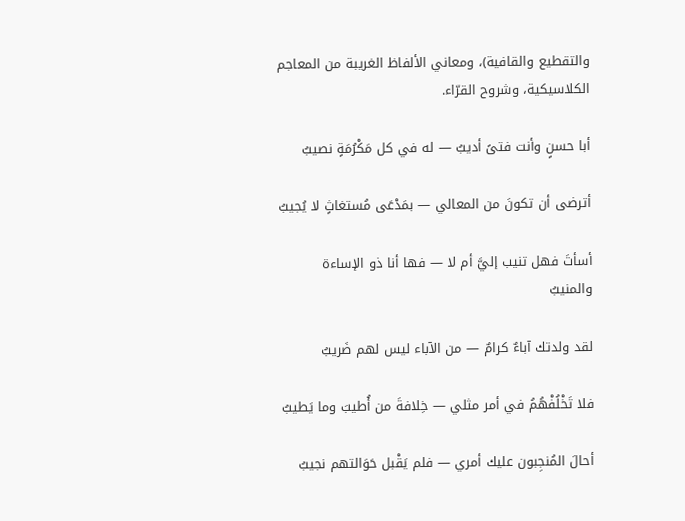والتقطيع والقافية)، ومعاني الألفاظ الغريبة من المعاجم الكلاسيكية، وشروح القرّاء.

أبا حسنٍ وأنت فتىً أديبُ — له في كل مَكْرُمَةٍ نصيبُ

أترضى أن تكونَ من المعالي — بمَدْعَى مُستغاثٍ لا يُجيبُ

أسأتَ فهل تنيب إليَّ أم لا — فها أنا ذو الإساءة والمنيبُ

لقد ولدتك آباءٌ كرامٌ — من الآباء ليس لهم ضَريبُ

فلا تَخْلُفْهُمُ في أمر مثلي — خِلافةَ من أُطيبَ وما يَطيبُ

أحالَ المُنجِبون عليك أمري — فلم يَقْبل حَوَالتهم نجيبُ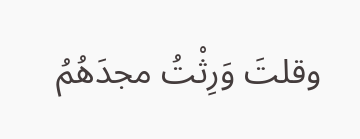وقلتَ وَرِثْتُ مجدَهُمُ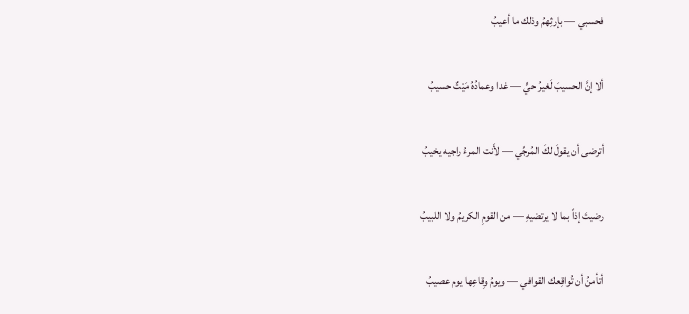فحسبي — بإرثِهمُ وذلك ما أعيبُ

ألا إنَّ الحسيبَ لَغيرُ حيٍّ — غدا وعمادُهُ مَيْتٌ حسيبُ

أترضى أن يقولَ لكَ المُرجِّي — لأَنت المرءُ راجيه يخيبُ

رضيتَ إذاً بما لا يرتضيهِ — من القومِ الكريمُ ولا اللبيبُ

أتأمنُ أن تُواقِعك القوافي — ويومُ وِقاعِها يوم عصيبُ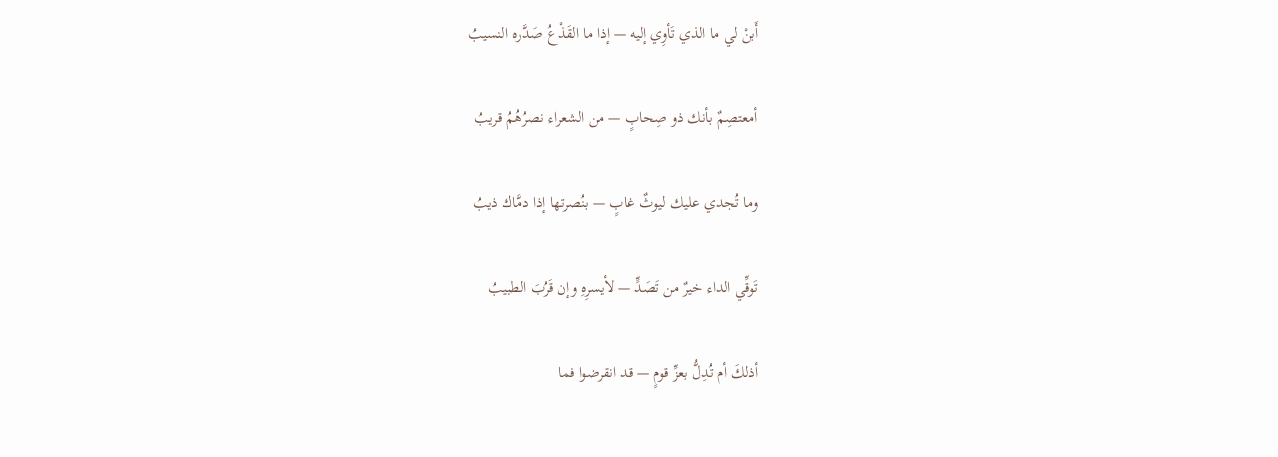أَبنْ لي ما الذي تَأوِي إليه — إذا ما القَذْعُ صَدَّره النسيبُ

أمعتصِمٌ بأنك ذو صِحابٍ — من الشعراء نصرُهُمُ قريبُ

وما تُجدي عليك ليوثٌ غابٍ — بنُصرتها إذا دمَّاك ذيبُ

تَوقِّي الداء خيرٌ من تَصَدٍّ — لأيسرِهِ وإن قَرُبَ الطبيبُ

أذلكَ أم تُدِلُّ بعزِّ قومٍ — قد انقرضوا فما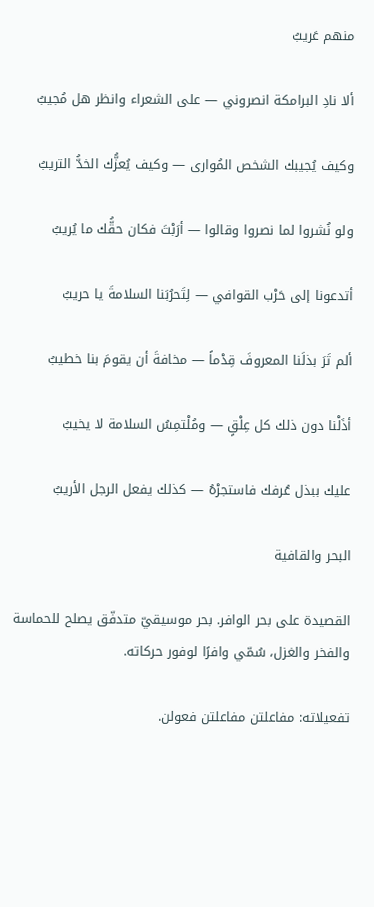منهم عَريبُ

ألا نادِ البرامكة انصروني — على الشعراء وانظر هل مُجيبُ

وكيف يُجيبك الشخص المُوارى — وكيف يُعزُّك الخدُّ التريبُ

ولو نُشروا لما نصروا وقالوا — أرَبْتَ فكان حقُّك ما يُريبُ

أتدعونا إلى حَرْب القوافي — لِتَحرُبَنا السلامةَ يا حريبُ

ألم تَرَ بذلَنا المعروفَ قِدْماً — مخافةَ أن يقومَ بنا خطيبُ

أذَلْنا دون ذلك كل عِلْقٍ — ومُلْتمِسُ السلامة لا يخيبُ

عليك ببذل عُرفك فاستجرْهُ — كذلك يفعل الرجل الأريبُ

البحر والقافية

القصيدة على بحر الوافر. بحر موسيقيّ متدفّق يصلح للحماسة والفخر والغزل، سُمّي وافرًا لوفور حركاته.

تفعيلاته: مفاعلتن مفاعلتن فعولن.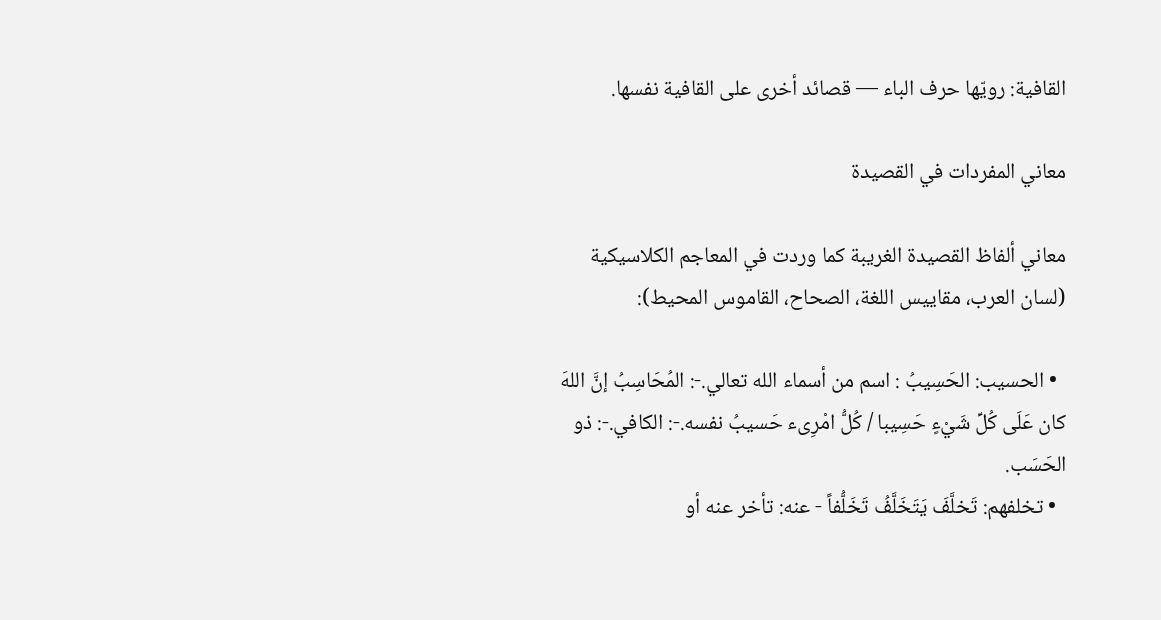القافية: رويّها حرف الباء — قصائد أخرى على القافية نفسها.

معاني المفردات في القصيدة

معاني ألفاظ القصيدة الغريبة كما وردت في المعاجم الكلاسيكية (لسان العرب، مقاييس اللغة، الصحاح، القاموس المحيط):

  • الحسيب: الحَسِيبُ : اسم من أسماء الله تعالي.-: المُحَاسِبُ إنَّ اللهَ كان عَلَى كُلِّ شَيْءٍ حَسِيبا / كُلُّ امْرِىء حَسيبُ نفسه.-: الكافي.-: ذو الحَسَب.
  • تخلفهم: تَخلَّفَ يَتَخَلَّفُ تَخَلُّفاً - عنه: تأخر عنه أو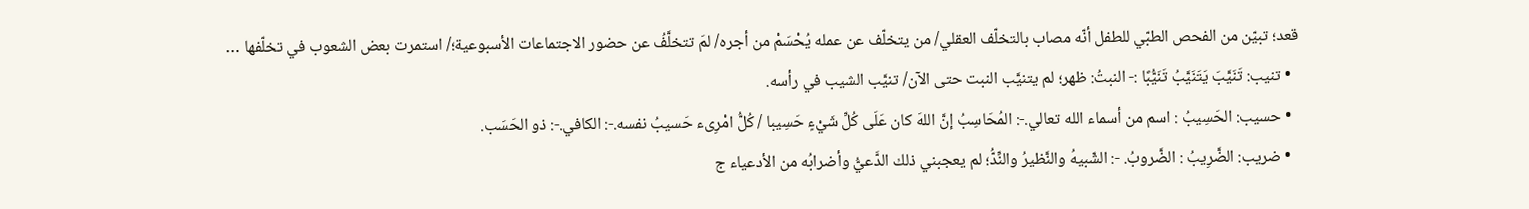قعد؛ تبيّن من الفحص الطبّي للطفل أنّه مصاب بالتخلّف العقلي/ من يتخلّف عن عمله يُحْسَمْ من أجره/ لمَ تتخلَّفُ عن حضور الاجتماعات الأسبوعية؛/ استمرت بعض الشعوب في تخلّفها …
  • تنيب: تَنَيَّبَ يَتَنَيَّبُ تَنَيُّبًا :- النبتُ: ظهر؛ لم يتنيَّب النبت حتى الآن/ تنيَّب الشيب في رأسه.
  • حسيب: الحَسِيبُ : اسم من أسماء الله تعالي.-: المُحَاسِبُ إنَّ اللهَ كان عَلَى كُلِّ شَيْءٍ حَسِيبا / كُلُّ امْرِىء حَسيبُ نفسه.-: الكافي.-: ذو الحَسَب.
  • ضريب: الضَّرِيبُ : الضَّروبُ. -: الشّبيهُ والنَّظيرُ والنِّدُّ؛ لم يعجبني ذلك الدَّعيُّ وأضرابُه من الأدعياء ج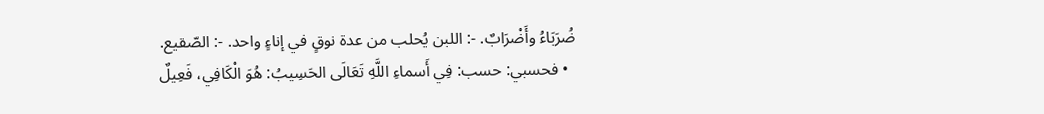ضُرَبَاءُ وأَضْرَابٌ. -: اللبن يُحلب من عدة نوقٍ في إناءٍ واحد. -: الصّقيع.
  • فحسبي: حسب: فِي أَسماءِ اللَّهِ تَعَالَى الحَسِيبُ: هُوَ الْكَافِي، فَعِيلٌ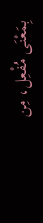بِمَعْنَى مُفْعِل، مِن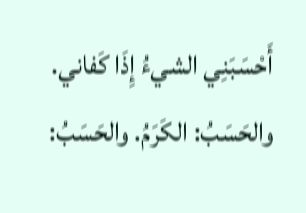أَحْسَبَنِي الشيءُ إِذَا كَفاني. والحَسَبُ: الكَرَمُ. والحَسَبُ: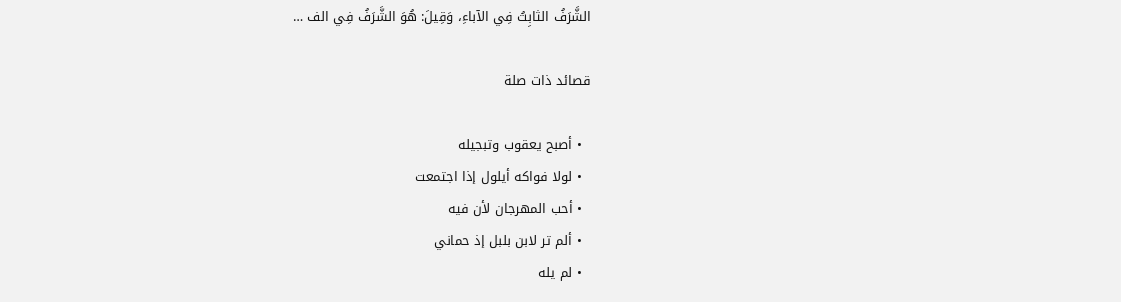الشَّرَفُ الثابِتُ فِي الآباءِ، وَقِيلَ: هُوَ الشَّرَفُ فِي الف …

قصائد ذات صلة

  • أصبح يعقوب وتبجيله
  • لولا فواكه أيلول إذا اجتمعت
  • أحب المهرجان لأن فيه
  • ألم تر لابن بلبل إذ حماني
  • لم يله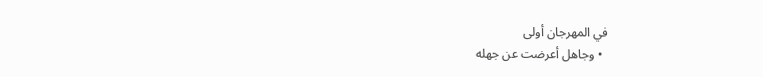في المهرجان أولى
  • وجاهل أعرضت عن جهله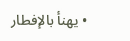• يهنأ بالإفطار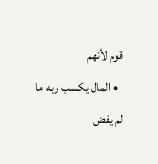قوم لأنهم
  • المال يكسب ربه ما لم يفض